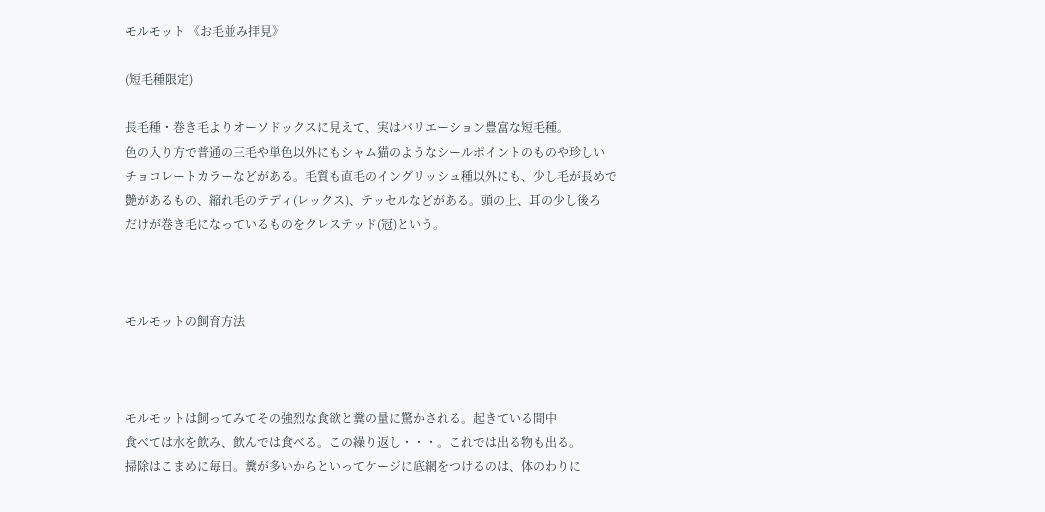モルモット 《お毛並み拝見》

(短毛種限定)

長毛種・巻き毛よりオーソドックスに見えて、実はバリエーション豊富な短毛種。
色の入り方で普通の三毛や単色以外にもシャム猫のようなシールポイントのものや珍しい
チョコレートカラーなどがある。毛質も直毛のイングリッシュ種以外にも、少し毛が長めで
艶があるもの、縮れ毛のテディ(レックス)、テッセルなどがある。頭の上、耳の少し後ろ
だけが巻き毛になっているものをクレステッド(冠)という。



モルモットの飼育方法



モルモットは飼ってみてその強烈な食欲と糞の量に驚かされる。起きている間中
食べては水を飲み、飲んでは食べる。この繰り返し・・・。これでは出る物も出る。
掃除はこまめに毎日。糞が多いからといってケージに底網をつけるのは、体のわりに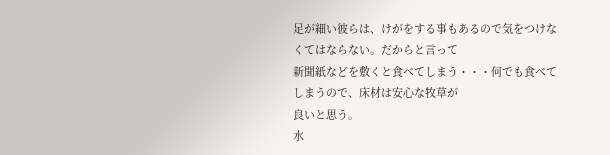足が細い彼らは、けがをする事もあるので気をつけなくてはならない。だからと言って
新聞紙などを敷くと食べてしまう・・・何でも食べてしまうので、床材は安心な牧草が
良いと思う。
水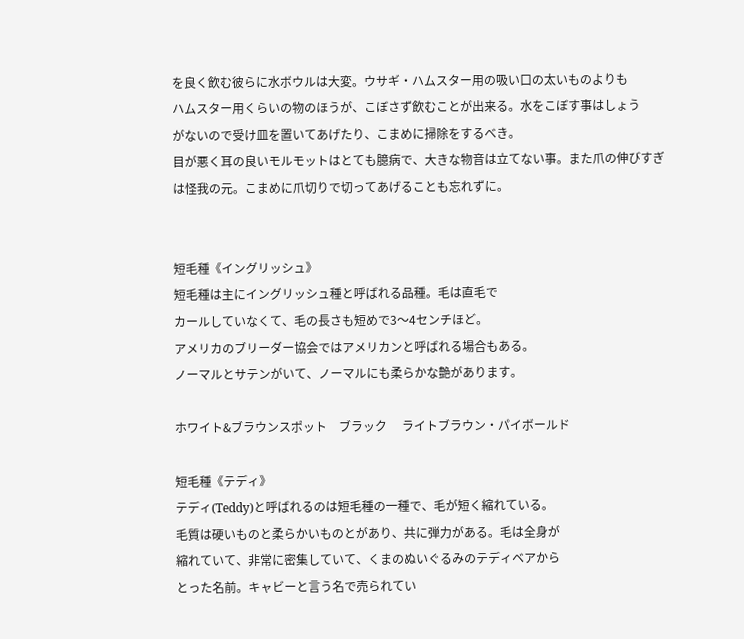を良く飲む彼らに水ボウルは大変。ウサギ・ハムスター用の吸い口の太いものよりも
ハムスター用くらいの物のほうが、こぼさず飲むことが出来る。水をこぼす事はしょう
がないので受け皿を置いてあげたり、こまめに掃除をするべき。
目が悪く耳の良いモルモットはとても臆病で、大きな物音は立てない事。また爪の伸びすぎ
は怪我の元。こまめに爪切りで切ってあげることも忘れずに。


短毛種《イングリッシュ》
短毛種は主にイングリッシュ種と呼ばれる品種。毛は直毛で
カールしていなくて、毛の長さも短めで3〜4センチほど。
アメリカのブリーダー協会ではアメリカンと呼ばれる場合もある。
ノーマルとサテンがいて、ノーマルにも柔らかな艶があります。

ホワイト&ブラウンスポット    ブラック     ライトブラウン・パイボールド

短毛種《テディ》
テディ(Teddy)と呼ばれるのは短毛種の一種で、毛が短く縮れている。
毛質は硬いものと柔らかいものとがあり、共に弾力がある。毛は全身が
縮れていて、非常に密集していて、くまのぬいぐるみのテディベアから
とった名前。キャビーと言う名で売られてい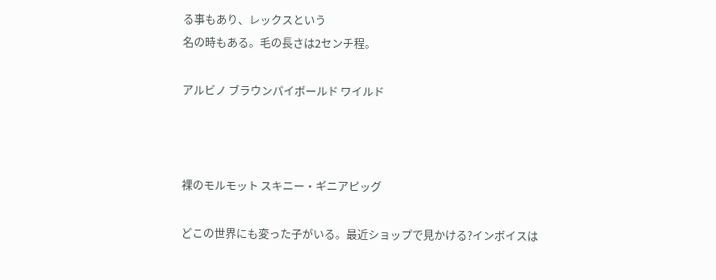る事もあり、レックスという
名の時もある。毛の長さは2センチ程。

アルビノ ブラウンパイボールド ワイルド



裸のモルモット スキニー・ギニアピッグ

どこの世界にも変った子がいる。最近ショップで見かける?インボイスは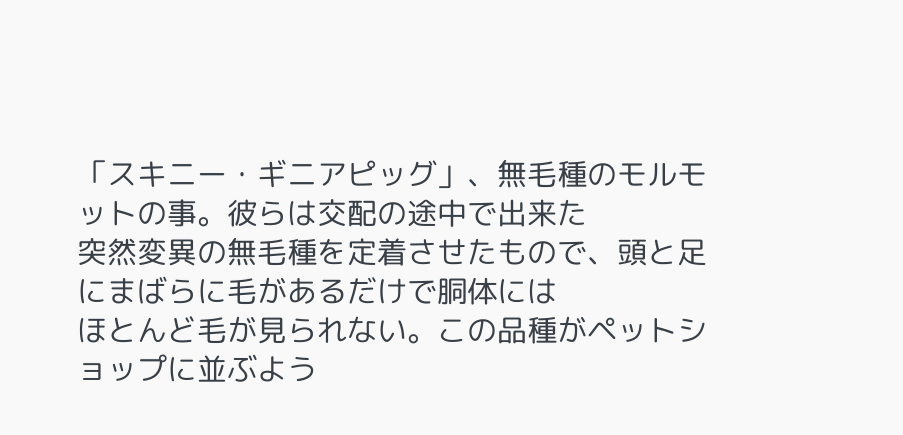「スキニー・ギニアピッグ」、無毛種のモルモットの事。彼らは交配の途中で出来た
突然変異の無毛種を定着させたもので、頭と足にまばらに毛があるだけで胴体には
ほとんど毛が見られない。この品種がペットショップに並ぶよう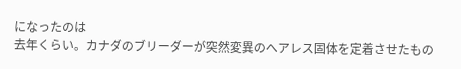になったのは
去年くらい。カナダのブリーダーが突然変異のへアレス固体を定着させたもの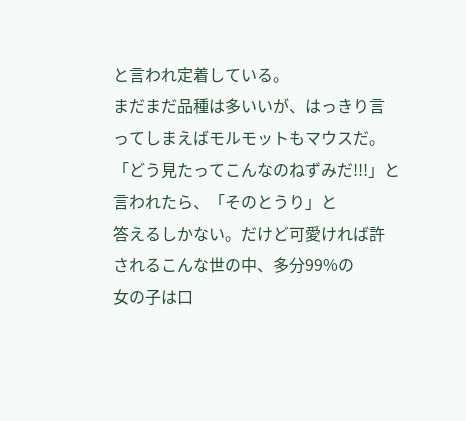と言われ定着している。
まだまだ品種は多いいが、はっきり言ってしまえばモルモットもマウスだ。
「どう見たってこんなのねずみだ!!!」と言われたら、「そのとうり」と
答えるしかない。だけど可愛ければ許されるこんな世の中、多分99%の
女の子は口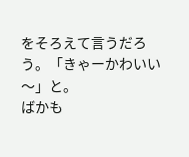をそろえて言うだろう。「きゃーかわいい〜」と。
ばかも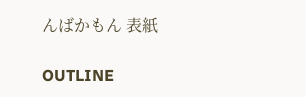んばかもん 表紙

OUTLINE